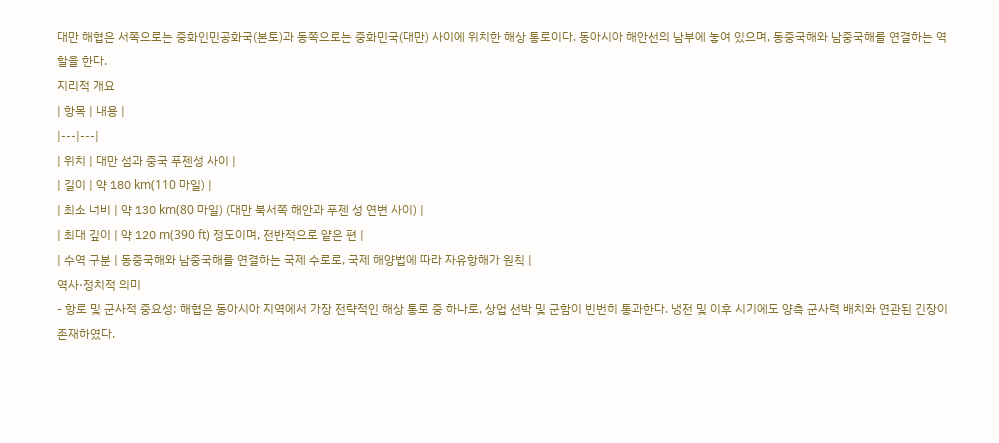대만 해협은 서쪽으로는 중화인민공화국(본토)과 동쪽으로는 중화민국(대만) 사이에 위치한 해상 통로이다. 동아시아 해안선의 남부에 놓여 있으며, 동중국해와 남중국해를 연결하는 역할을 한다.
지리적 개요
| 항목 | 내용 |
|---|---|
| 위치 | 대만 섬과 중국 푸젠성 사이 |
| 길이 | 약 180 km(110 마일) |
| 최소 너비 | 약 130 km(80 마일) (대만 북서쪽 해안과 푸젠 성 연변 사이) |
| 최대 깊이 | 약 120 m(390 ft) 정도이며, 전반적으로 얕은 편 |
| 수역 구분 | 동중국해와 남중국해를 연결하는 국제 수로로, 국제 해양법에 따라 자유항해가 원칙 |
역사·정치적 의미
- 항로 및 군사적 중요성: 해협은 동아시아 지역에서 가장 전략적인 해상 통로 중 하나로, 상업 선박 및 군함이 빈번히 통과한다. 냉전 및 이후 시기에도 양측 군사력 배치와 연관된 긴장이 존재하였다.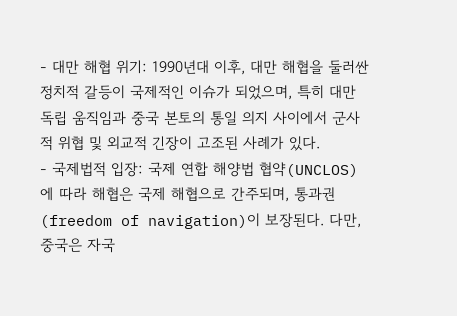- 대만 해협 위기: 1990년대 이후, 대만 해협을 둘러싼 정치적 갈등이 국제적인 이슈가 되었으며, 특히 대만 독립 움직임과 중국 본토의 통일 의지 사이에서 군사적 위협 및 외교적 긴장이 고조된 사례가 있다.
- 국제법적 입장: 국제 연합 해양법 협약(UNCLOS)에 따라 해협은 국제 해협으로 간주되며, 통과권(freedom of navigation)이 보장된다. 다만, 중국은 자국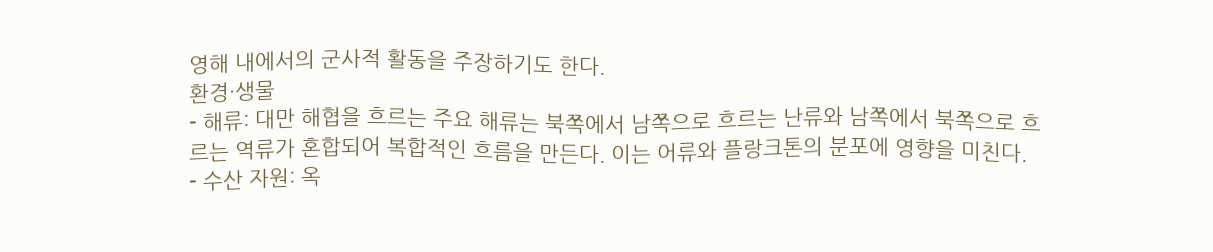영해 내에서의 군사적 활동을 주장하기도 한다.
환경·생물
- 해류: 대만 해협을 흐르는 주요 해류는 북쪽에서 남쪽으로 흐르는 난류와 남쪽에서 북쪽으로 흐르는 역류가 혼합되어 복합적인 흐름을 만든다. 이는 어류와 플랑크톤의 분포에 영향을 미친다.
- 수산 자원: 옥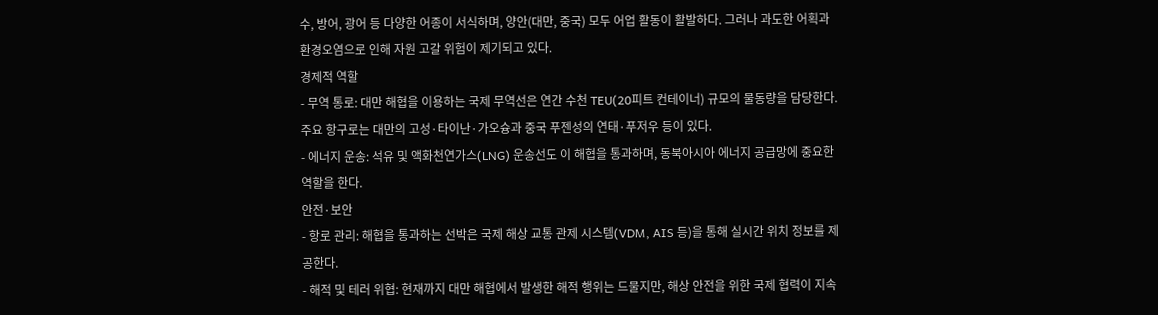수, 방어, 광어 등 다양한 어종이 서식하며, 양안(대만, 중국) 모두 어업 활동이 활발하다. 그러나 과도한 어획과 환경오염으로 인해 자원 고갈 위험이 제기되고 있다.
경제적 역할
- 무역 통로: 대만 해협을 이용하는 국제 무역선은 연간 수천 TEU(20피트 컨테이너) 규모의 물동량을 담당한다. 주요 항구로는 대만의 고성·타이난·가오슝과 중국 푸젠성의 연태·푸저우 등이 있다.
- 에너지 운송: 석유 및 액화천연가스(LNG) 운송선도 이 해협을 통과하며, 동북아시아 에너지 공급망에 중요한 역할을 한다.
안전·보안
- 항로 관리: 해협을 통과하는 선박은 국제 해상 교통 관제 시스템(VDM, AIS 등)을 통해 실시간 위치 정보를 제공한다.
- 해적 및 테러 위협: 현재까지 대만 해협에서 발생한 해적 행위는 드물지만, 해상 안전을 위한 국제 협력이 지속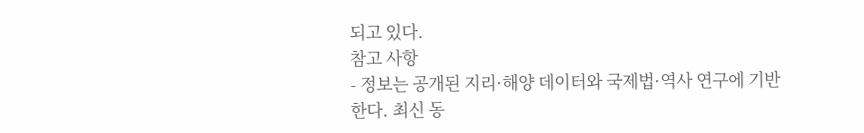되고 있다.
참고 사항
- 정보는 공개된 지리·해양 데이터와 국제법·역사 연구에 기반한다. 최신 동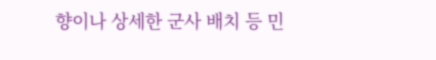향이나 상세한 군사 배치 등 민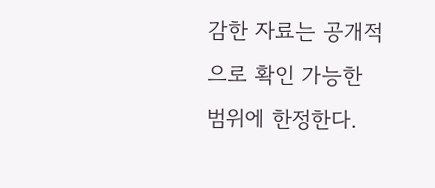감한 자료는 공개적으로 확인 가능한 범위에 한정한다.